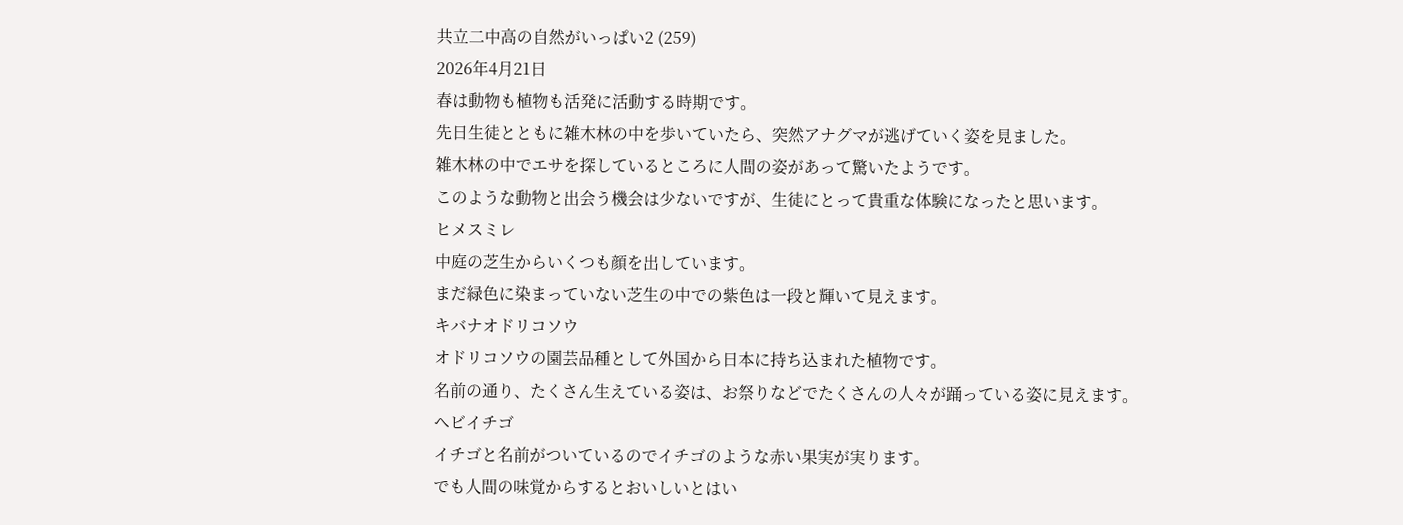共立二中高の自然がいっぱい2 (259)
2026年4月21日
春は動物も植物も活発に活動する時期です。
先日生徒とともに雑木林の中を歩いていたら、突然アナグマが逃げていく姿を見ました。
雑木林の中でエサを探しているところに人間の姿があって驚いたようです。
このような動物と出会う機会は少ないですが、生徒にとって貴重な体験になったと思います。
ヒメスミレ
中庭の芝生からいくつも顔を出しています。
まだ緑色に染まっていない芝生の中での紫色は一段と輝いて見えます。
キバナオドリコソウ
オドリコソウの園芸品種として外国から日本に持ち込まれた植物です。
名前の通り、たくさん生えている姿は、お祭りなどでたくさんの人々が踊っている姿に見えます。
ヘビイチゴ
イチゴと名前がついているのでイチゴのような赤い果実が実ります。
でも人間の味覚からするとおいしいとはい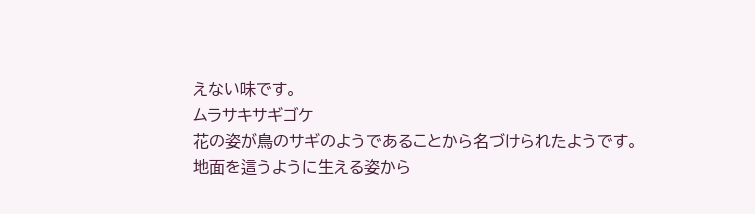えない味です。
ムラサキサギゴケ
花の姿が鳥のサギのようであることから名づけられたようです。
地面を這うように生える姿から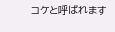コケと呼ばれます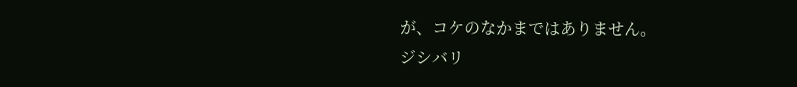が、コケのなかまではありません。
ジシバリ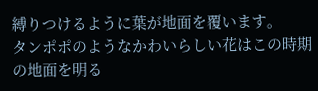縛りつけるように葉が地面を覆います。
タンポポのようなかわいらしい花はこの時期の地面を明る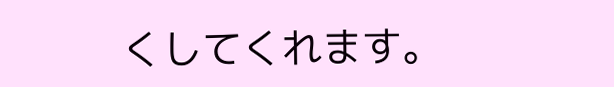くしてくれます。